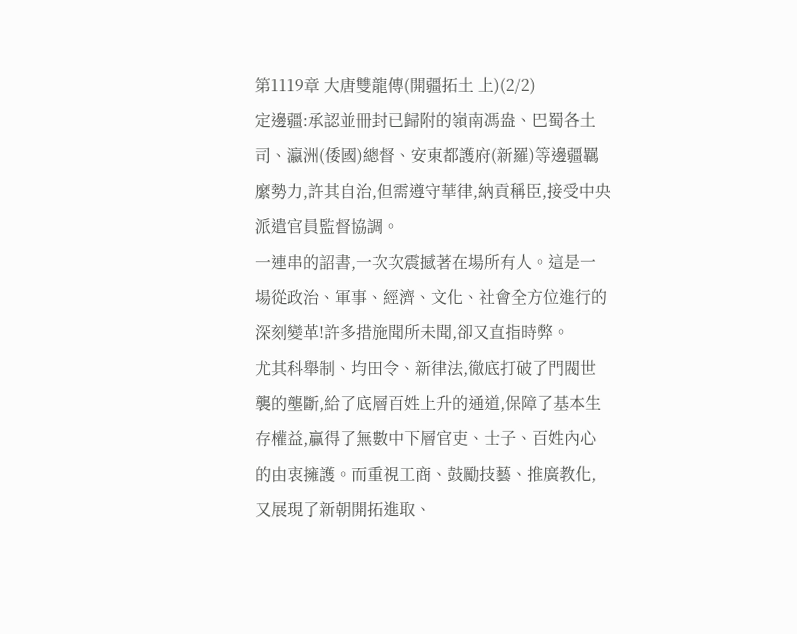第1119章 大唐雙龍傳(開疆拓土 上)(2/2)
定邊疆:承認並冊封已歸附的嶺南馮盎、巴蜀各土司、瀛洲(倭國)總督、安東都護府(新羅)等邊疆羈縻勢力,許其自治,但需遵守華律,納貢稱臣,接受中央派遣官員監督協調。
一連串的詔書,一次次震撼著在場所有人。這是一場從政治、軍事、經濟、文化、社會全方位進行的深刻變革!許多措施聞所未聞,卻又直指時弊。
尤其科舉制、均田令、新律法,徹底打破了門閥世襲的壟斷,給了底層百姓上升的通道,保障了基本生存權益,贏得了無數中下層官吏、士子、百姓內心的由衷擁護。而重視工商、鼓勵技藝、推廣教化,又展現了新朝開拓進取、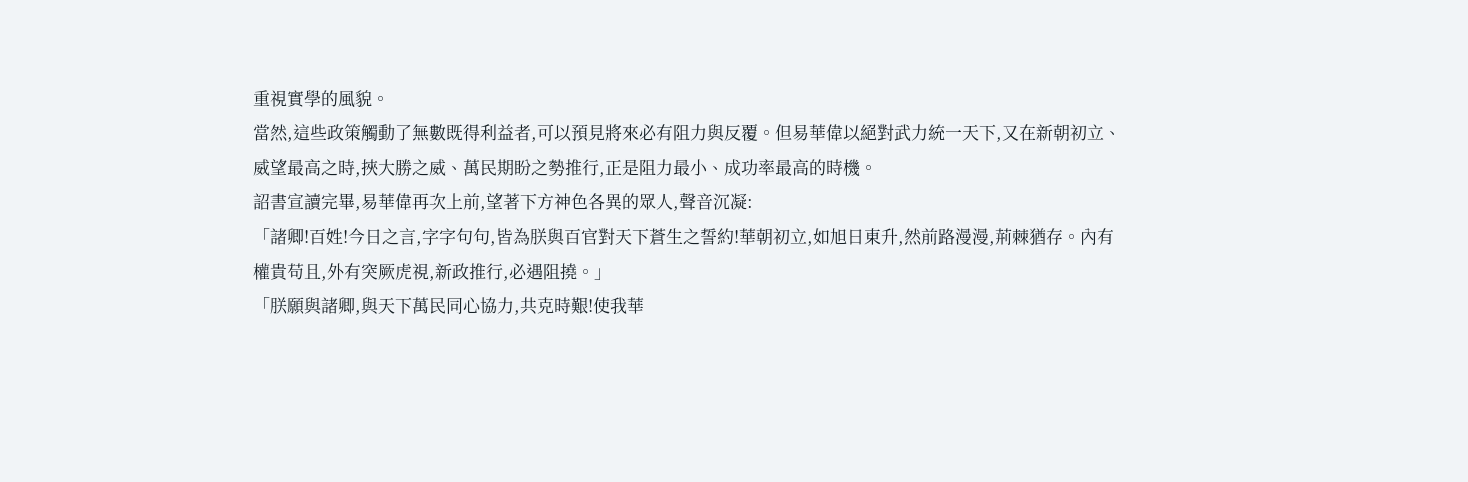重視實學的風貌。
當然,這些政策觸動了無數既得利益者,可以預見將來必有阻力與反覆。但易華偉以絕對武力統一天下,又在新朝初立、威望最高之時,挾大勝之威、萬民期盼之勢推行,正是阻力最小、成功率最高的時機。
詔書宣讀完畢,易華偉再次上前,望著下方神色各異的眾人,聲音沉凝:
「諸卿!百姓!今日之言,字字句句,皆為朕與百官對天下蒼生之誓約!華朝初立,如旭日東升,然前路漫漫,荊棘猶存。內有權貴苟且,外有突厥虎視,新政推行,必遇阻撓。」
「朕願與諸卿,與天下萬民同心協力,共克時艱!使我華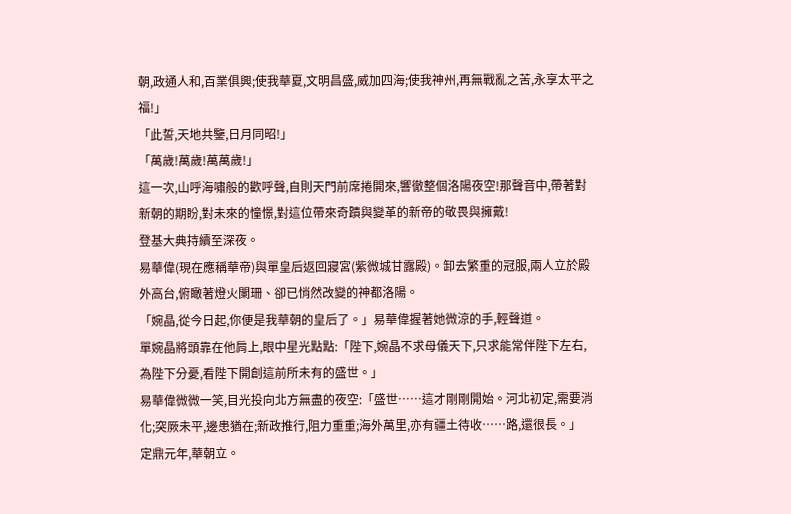朝,政通人和,百業俱興;使我華夏,文明昌盛,威加四海;使我神州,再無戰亂之苦,永享太平之福!」
「此誓,天地共鑒,日月同昭!」
「萬歲!萬歲!萬萬歲!」
這一次,山呼海嘯般的歡呼聲,自則天門前席捲開來,響徹整個洛陽夜空!那聲音中,帶著對新朝的期盼,對未來的憧憬,對這位帶來奇蹟與變革的新帝的敬畏與擁戴!
登基大典持續至深夜。
易華偉(現在應稱華帝)與單皇后返回寢宮(紫微城甘露殿)。卸去繁重的冠服,兩人立於殿外高台,俯瞰著燈火闌珊、卻已悄然改變的神都洛陽。
「婉晶,從今日起,你便是我華朝的皇后了。」易華偉握著她微涼的手,輕聲道。
單婉晶將頭靠在他肩上,眼中星光點點:「陛下,婉晶不求母儀天下,只求能常伴陛下左右,為陛下分憂,看陛下開創這前所未有的盛世。」
易華偉微微一笑,目光投向北方無盡的夜空:「盛世……這才剛剛開始。河北初定,需要消化;突厥未平,邊患猶在;新政推行,阻力重重;海外萬里,亦有疆土待收……路,還很長。」
定鼎元年,華朝立。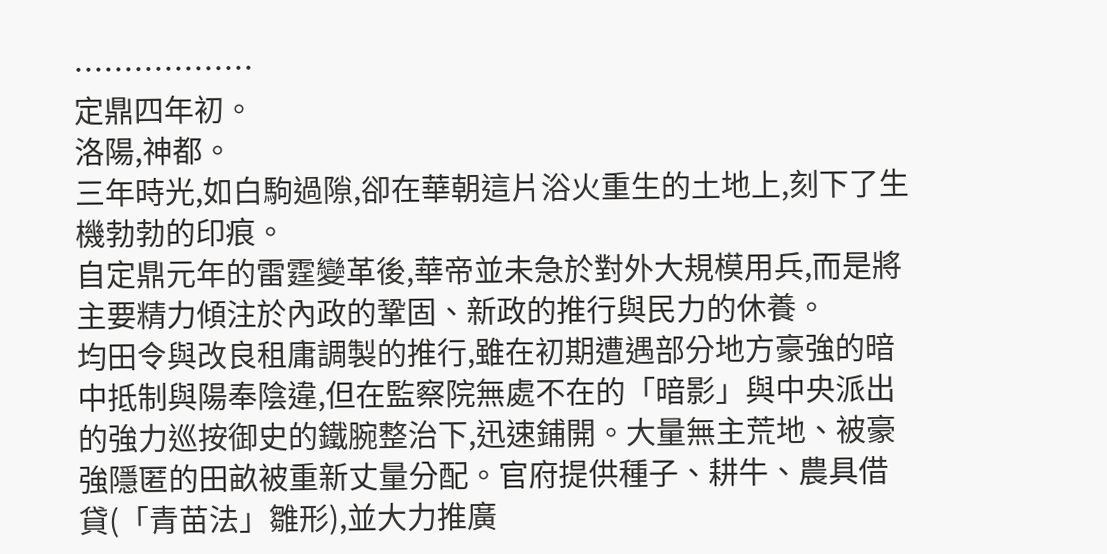………………
定鼎四年初。
洛陽,神都。
三年時光,如白駒過隙,卻在華朝這片浴火重生的土地上,刻下了生機勃勃的印痕。
自定鼎元年的雷霆變革後,華帝並未急於對外大規模用兵,而是將主要精力傾注於內政的鞏固、新政的推行與民力的休養。
均田令與改良租庸調製的推行,雖在初期遭遇部分地方豪強的暗中抵制與陽奉陰違,但在監察院無處不在的「暗影」與中央派出的強力巡按御史的鐵腕整治下,迅速鋪開。大量無主荒地、被豪強隱匿的田畝被重新丈量分配。官府提供種子、耕牛、農具借貸(「青苗法」雛形),並大力推廣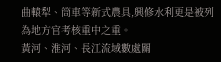曲轅犁、筒車等新式農具,興修水利更是被列為地方官考核重中之重。
黃河、淮河、長江流域數處關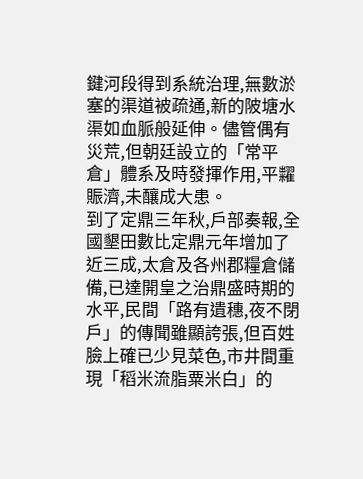鍵河段得到系統治理,無數淤塞的渠道被疏通,新的陂塘水渠如血脈般延伸。儘管偶有災荒,但朝廷設立的「常平倉」體系及時發揮作用,平糶賑濟,未釀成大患。
到了定鼎三年秋,戶部奏報,全國墾田數比定鼎元年增加了近三成,太倉及各州郡糧倉儲備,已達開皇之治鼎盛時期的水平,民間「路有遺穗,夜不閉戶」的傳聞雖顯誇張,但百姓臉上確已少見菜色,市井間重現「稻米流脂粟米白」的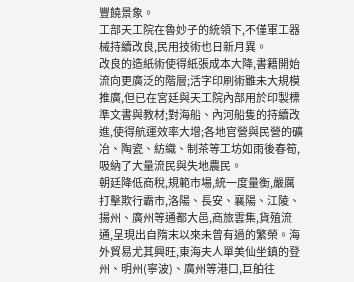豐饒景象。
工部天工院在魯妙子的統領下,不僅軍工器械持續改良,民用技術也日新月異。
改良的造紙術使得紙張成本大降,書籍開始流向更廣泛的階層;活字印刷術雖未大規模推廣,但已在宮廷與天工院內部用於印製標準文書與教材;對海船、內河船隻的持續改進,使得航運效率大增;各地官營與民營的礦冶、陶瓷、紡織、制茶等工坊如雨後春筍,吸納了大量流民與失地農民。
朝廷降低商稅,規範市場,統一度量衡,嚴厲打擊欺行霸市,洛陽、長安、襄陽、江陵、揚州、廣州等通都大邑,商旅雲集,貨殖流通,呈現出自隋末以來未曾有過的繁榮。海外貿易尤其興旺,東海夫人單美仙坐鎮的登州、明州(寧波)、廣州等港口,巨舶往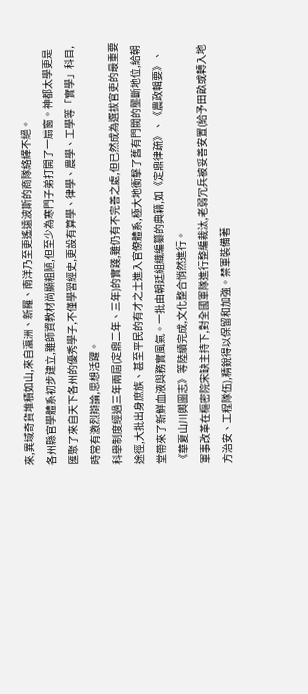來,異域奇貨堆積如山,來自瀛洲、新羅、南洋乃至更遙遠波斯的商隊絡繹不絕。
各州縣官學體系初步建立,雖師資教材尚顯粗陋,但至少為寒門子弟打開了一扇窗。神都太學更是匯聚了來自天下各州的優秀學子,不僅學習經史,更設有算學、律學、農學、工學等「實學」科目,時常有激烈辯論,思想活躍。
科舉制度經過三年兩屆(定鼎二年、三年)的實踐,雖仍有不完善之處,但已然成為選拔官吏的最重要途徑,大批出身庶族、甚至平民的有才之士進入官僚體系,極大地衝擊了舊有門閥的壟斷地位,給朝堂帶來了新鮮血液與務實風氣。一批由朝廷組織編纂的典籍,如《定鼎律疏》、《農政輯要》、《華夏山川輿圖志》等陸續完成,文化整合悄然進行。
軍事改革在樞密院宋缺主持下,對全國軍隊進行整編裁汰,老弱冗兵被妥善安置(給予田畝或轉入地方治安、工程隊伍),精銳得以保留和加強。禁軍裝備著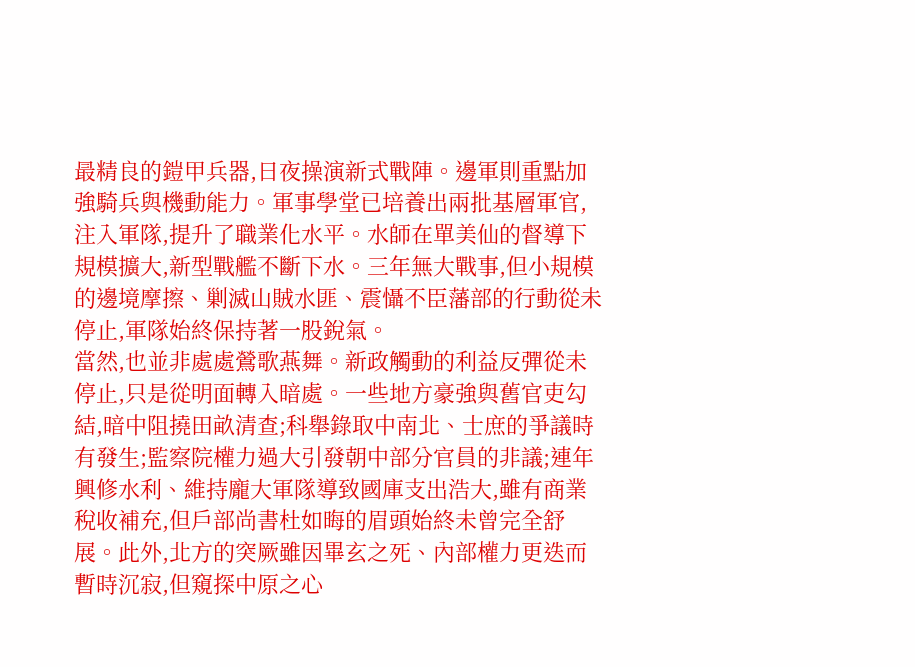最精良的鎧甲兵器,日夜操演新式戰陣。邊軍則重點加強騎兵與機動能力。軍事學堂已培養出兩批基層軍官,注入軍隊,提升了職業化水平。水師在單美仙的督導下規模擴大,新型戰艦不斷下水。三年無大戰事,但小規模的邊境摩擦、剿滅山賊水匪、震懾不臣藩部的行動從未停止,軍隊始終保持著一股銳氣。
當然,也並非處處鶯歌燕舞。新政觸動的利益反彈從未停止,只是從明面轉入暗處。一些地方豪強與舊官吏勾結,暗中阻撓田畝清查;科舉錄取中南北、士庶的爭議時有發生;監察院權力過大引發朝中部分官員的非議;連年興修水利、維持龐大軍隊導致國庫支出浩大,雖有商業稅收補充,但戶部尚書杜如晦的眉頭始終未曾完全舒展。此外,北方的突厥雖因畢玄之死、內部權力更迭而暫時沉寂,但窺探中原之心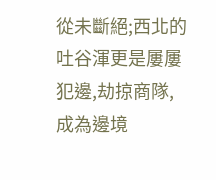從未斷絕;西北的吐谷渾更是屢屢犯邊,劫掠商隊,成為邊境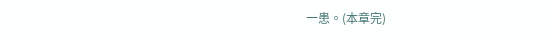一患。(本章完)